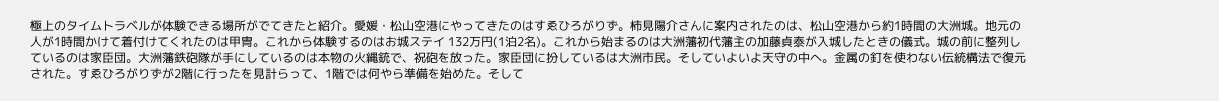極上のタイムトラベルが体験できる場所がでてきたと紹介。愛媛・松山空港にやってきたのはすゑひろがりず。柿見陽介さんに案内されたのは、松山空港から約1時間の大洲城。地元の人が1時間かけて着付けてくれたのは甲冑。これから体験するのはお城ステイ 132万円(1泊2名)。これから始まるのは大洲藩初代藩主の加藤貞泰が入城したときの儀式。城の前に整列しているのは家臣団。大洲藩鉄砲隊が手にしているのは本物の火縄銃で、祝砲を放った。家臣団に扮しているは大洲市民。そしていよいよ天守の中へ。金属の釘を使わない伝統構法で復元された。すゑひろがりずが2階に行ったを見計らって、1階では何やら準備を始めた。そして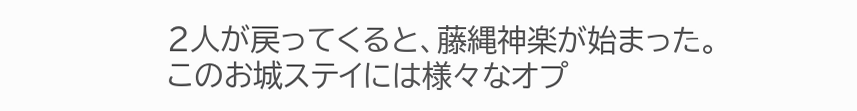2人が戻ってくると、藤縄神楽が始まった。このお城ステイには様々なオプ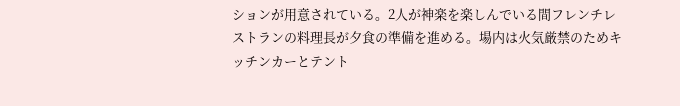ションが用意されている。2人が神楽を楽しんでいる間フレンチレストランの料理長が夕食の準備を進める。場内は火気厳禁のためキッチンカーとテント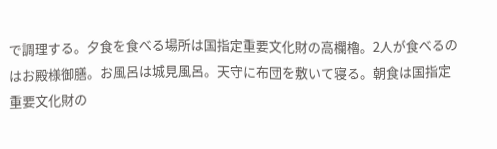で調理する。夕食を食べる場所は国指定重要文化財の高欄櫓。2人が食べるのはお殿様御膳。お風呂は城見風呂。天守に布団を敷いて寝る。朝食は国指定重要文化財の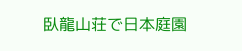臥龍山荘で日本庭園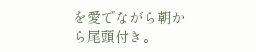を愛でながら朝から尾頭付き。